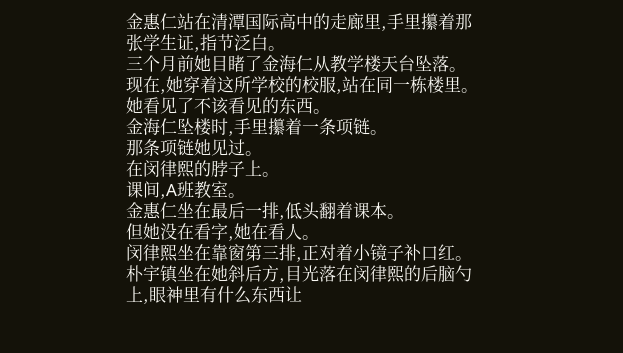金惠仁站在清潭国际高中的走廊里,手里攥着那张学生证,指节泛白。
三个月前她目睹了金海仁从教学楼天台坠落。
现在,她穿着这所学校的校服,站在同一栋楼里。
她看见了不该看见的东西。
金海仁坠楼时,手里攥着一条项链。
那条项链她见过。
在闵律熙的脖子上。
课间,A班教室。
金惠仁坐在最后一排,低头翻着课本。
但她没在看字,她在看人。
闵律熙坐在靠窗第三排,正对着小镜子补口红。
朴宇镇坐在她斜后方,目光落在闵律熙的后脑勺上,眼神里有什么东西让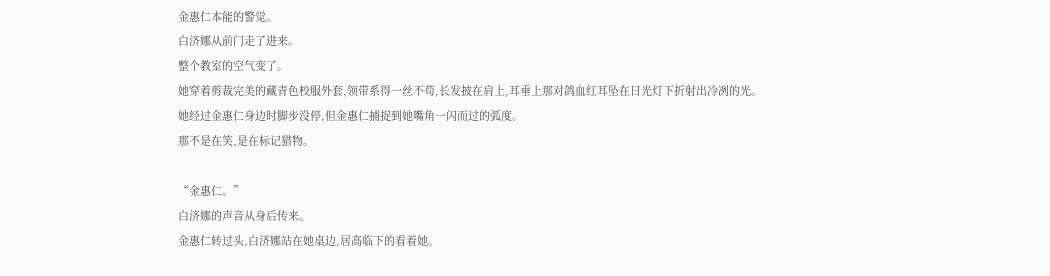金惠仁本能的警觉。
白济娜从前门走了进来。
整个教室的空气变了。
她穿着剪裁完美的藏青色校服外套,领带系得一丝不苟,长发披在肩上,耳垂上那对鸽血红耳坠在日光灯下折射出冷冽的光。
她经过金惠仁身边时脚步没停,但金惠仁捕捉到她嘴角一闪而过的弧度。
那不是在笑,是在标记猎物。

“金惠仁。”
白济娜的声音从身后传来。
金惠仁转过头,白济娜站在她桌边,居高临下的看着她。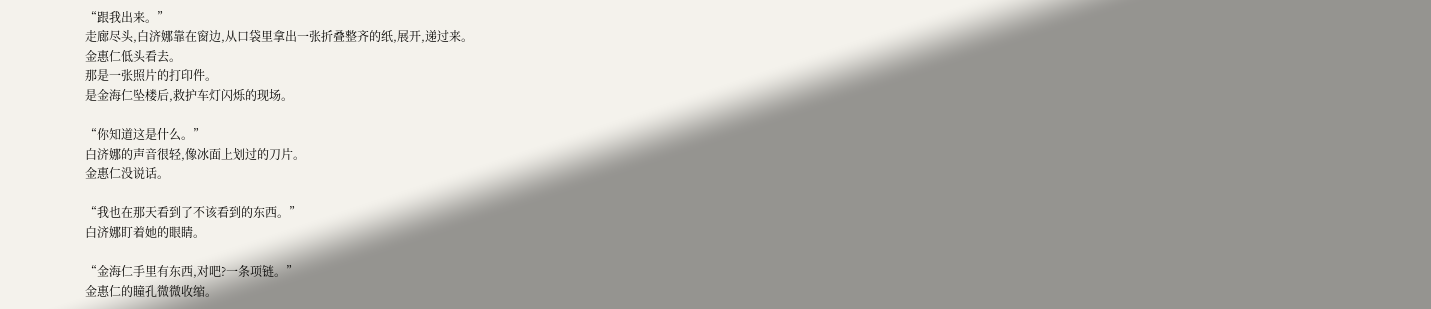“跟我出来。”
走廊尽头,白济娜靠在窗边,从口袋里拿出一张折叠整齐的纸,展开,递过来。
金惠仁低头看去。
那是一张照片的打印件。
是金海仁坠楼后,救护车灯闪烁的现场。

“你知道这是什么。”
白济娜的声音很轻,像冰面上划过的刀片。
金惠仁没说话。

“我也在那天看到了不该看到的东西。”
白济娜盯着她的眼睛。

“金海仁手里有东西,对吧?一条项链。”
金惠仁的瞳孔微微收缩。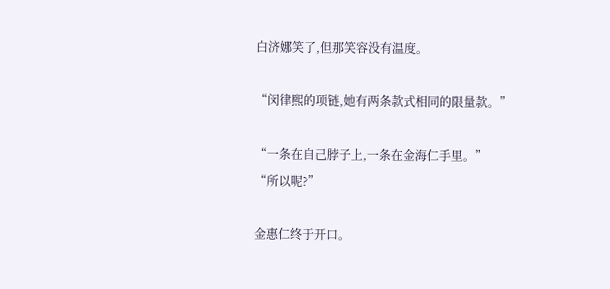白济娜笑了,但那笑容没有温度。

“闵律熙的项链,她有两条款式相同的限量款。”

“一条在自己脖子上,一条在金海仁手里。”
“所以呢?”

金惠仁终于开口。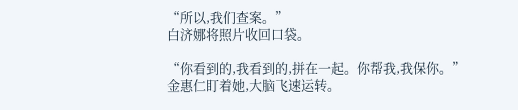“所以,我们查案。”
白济娜将照片收回口袋。

“你看到的,我看到的,拼在一起。你帮我,我保你。”
金惠仁盯着她,大脑飞速运转。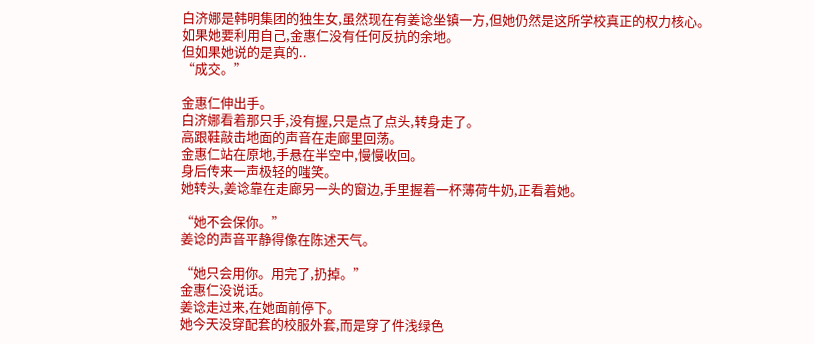白济娜是韩明集团的独生女,虽然现在有姜谂坐镇一方,但她仍然是这所学校真正的权力核心。
如果她要利用自己,金惠仁没有任何反抗的余地。
但如果她说的是真的..
“成交。”

金惠仁伸出手。
白济娜看着那只手,没有握,只是点了点头,转身走了。
高跟鞋敲击地面的声音在走廊里回荡。
金惠仁站在原地,手悬在半空中,慢慢收回。
身后传来一声极轻的嗤笑。
她转头,姜谂靠在走廊另一头的窗边,手里握着一杯薄荷牛奶,正看着她。

“她不会保你。”
姜谂的声音平静得像在陈述天气。

“她只会用你。用完了,扔掉。”
金惠仁没说话。
姜谂走过来,在她面前停下。
她今天没穿配套的校服外套,而是穿了件浅绿色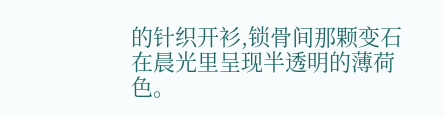的针织开衫,锁骨间那颗变石在晨光里呈现半透明的薄荷色。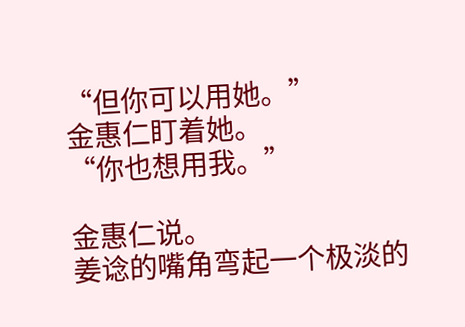“但你可以用她。”
金惠仁盯着她。
“你也想用我。”

金惠仁说。
姜谂的嘴角弯起一个极淡的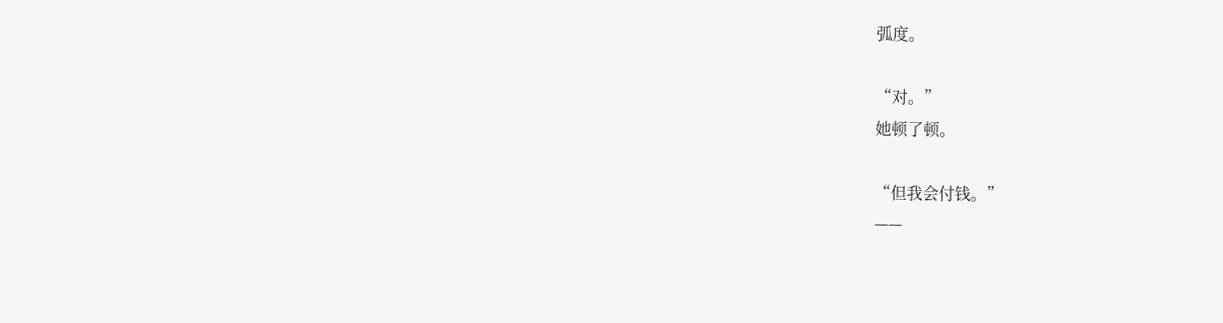弧度。

“对。”
她顿了顿。

“但我会付钱。”
——